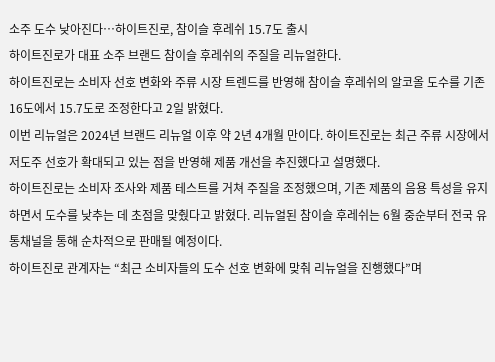소주 도수 낮아진다…하이트진로, 참이슬 후레쉬 15.7도 출시
하이트진로가 대표 소주 브랜드 참이슬 후레쉬의 주질을 리뉴얼한다.
하이트진로는 소비자 선호 변화와 주류 시장 트렌드를 반영해 참이슬 후레쉬의 알코올 도수를 기존 16도에서 15.7도로 조정한다고 2일 밝혔다.
이번 리뉴얼은 2024년 브랜드 리뉴얼 이후 약 2년 4개월 만이다. 하이트진로는 최근 주류 시장에서 저도주 선호가 확대되고 있는 점을 반영해 제품 개선을 추진했다고 설명했다.
하이트진로는 소비자 조사와 제품 테스트를 거쳐 주질을 조정했으며, 기존 제품의 음용 특성을 유지하면서 도수를 낮추는 데 초점을 맞췄다고 밝혔다. 리뉴얼된 참이슬 후레쉬는 6월 중순부터 전국 유통채널을 통해 순차적으로 판매될 예정이다.
하이트진로 관계자는 “최근 소비자들의 도수 선호 변화에 맞춰 리뉴얼을 진행했다”며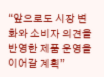“앞으로도 시장 변화와 소비자 의견을 반영한 제품 운영을 이어갈 계획”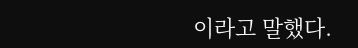이라고 말했다.